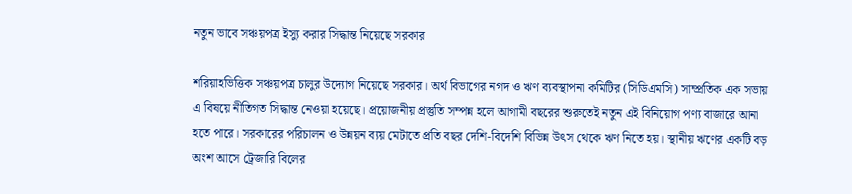নতুন ভাবে সঞ্চয়পত্র ইস্যু করার সিদ্ধান্ত নিয়েছে সরকার

শরিয়াহভিত্তিক সঞ্চয়পত্র চালুর উদ্যোগ নিয়েছে সরকার। অর্থ বিভাগের নগদ ও ঋণ ব্যবস্থাপনা কমিটির (সিডিএমসি) সাম্প্রতিক এক সভায় এ বিষয়ে নীতিগত সিদ্ধান্ত নেওয়া হয়েছে। প্রয়োজনীয় প্রস্তুতি সম্পন্ন হলে আগামী বছরের শুরুতেই নতুন এই বিনিয়োগ পণ্য বাজারে আনা হতে পারে। সরকারের পরিচালন ও উন্নয়ন ব্যয় মেটাতে প্রতি বছর দেশি-বিদেশি বিভিন্ন উৎস থেকে ঋণ নিতে হয়। স্থানীয় ঋণের একটি বড় অংশ আসে ট্রেজারি বিলের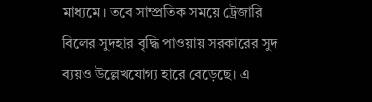মাধ্যমে। তবে সাম্প্রতিক সময়ে ট্রেজারি বিলের সুদহার বৃদ্ধি পাওয়ায় সরকারের সুদ ব্যয়ও উল্লেখযোগ্য হারে বেড়েছে। এ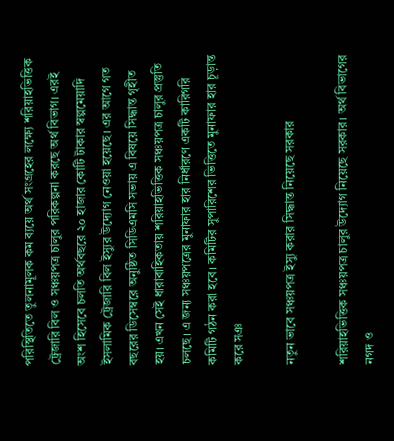পরিস্থিতিতে তুলনামূলক কম ব্যয়ে অর্থ সংগ্রহের লক্ষ্যে শরিয়াহভিত্তিক ট্রেজারি বিল ও সঞ্চয়পত্র চালুর পরিকল্পনা করছে অর্থ বিভাগ। এরই অংশ হিসেবে চলতি অর্থবছরে ২০ হাজার কোটি টাকার স্বল্পমেয়াদি ইসলামিক ট্রেজারি বিল ইস্যুর উদ্যোগ নেওয়া হয়েছে। এর আগে গত বছরের ডিসেম্বরে অনুষ্ঠিত সিডিএমসি সভায় এ বিষয়ে সিদ্ধান্ত গৃহীত হয়। এখন সেই ধারাবাহিকতায় শরিয়াহভিত্তিক সঞ্চয়পত্র চালুর প্রস্তুতি চলছে। এ জন্য সঞ্চয়পত্রের মুনাফার হার নির্ধারণে একটি কারিগরি কমিটি গঠন করা হবে। কমিটির সুপারিশের ভিত্তিতে মুনাফার হার চূড়ান্ত করে সঞ

নতুন ভাবে সঞ্চয়পত্র ইস্যু করার সিদ্ধান্ত নিয়েছে সরকার

শরিয়াহভিত্তিক সঞ্চয়পত্র চালুর উদ্যোগ নিয়েছে সরকার। অর্থ বিভাগের নগদ ও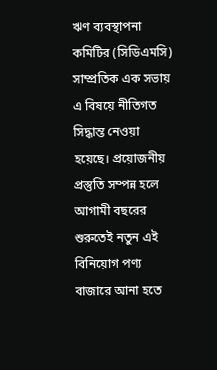ঋণ ব্যবস্থাপনা কমিটির (সিডিএমসি) সাম্প্রতিক এক সভায় এ বিষয়ে নীতিগত সিদ্ধান্ত নেওয়া হয়েছে। প্রয়োজনীয় প্রস্তুতি সম্পন্ন হলে আগামী বছরের শুরুতেই নতুন এই বিনিয়োগ পণ্য বাজারে আনা হতে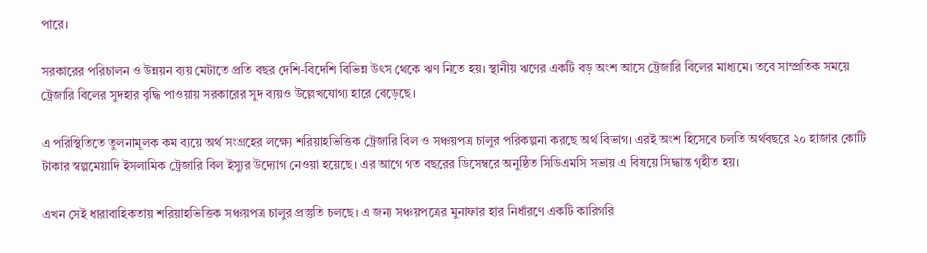পারে।

সরকারের পরিচালন ও উন্নয়ন ব্যয় মেটাতে প্রতি বছর দেশি-বিদেশি বিভিন্ন উৎস থেকে ঋণ নিতে হয়। স্থানীয় ঋণের একটি বড় অংশ আসে ট্রেজারি বিলের মাধ্যমে। তবে সাম্প্রতিক সময়ে ট্রেজারি বিলের সুদহার বৃদ্ধি পাওয়ায় সরকারের সুদ ব্যয়ও উল্লেখযোগ্য হারে বেড়েছে।

এ পরিস্থিতিতে তুলনামূলক কম ব্যয়ে অর্থ সংগ্রহের লক্ষ্যে শরিয়াহভিত্তিক ট্রেজারি বিল ও সঞ্চয়পত্র চালুর পরিকল্পনা করছে অর্থ বিভাগ। এরই অংশ হিসেবে চলতি অর্থবছরে ২০ হাজার কোটি টাকার স্বল্পমেয়াদি ইসলামিক ট্রেজারি বিল ইস্যুর উদ্যোগ নেওয়া হয়েছে। এর আগে গত বছরের ডিসেম্বরে অনুষ্ঠিত সিডিএমসি সভায় এ বিষয়ে সিদ্ধান্ত গৃহীত হয়।

এখন সেই ধারাবাহিকতায় শরিয়াহভিত্তিক সঞ্চয়পত্র চালুর প্রস্তুতি চলছে। এ জন্য সঞ্চয়পত্রের মুনাফার হার নির্ধারণে একটি কারিগরি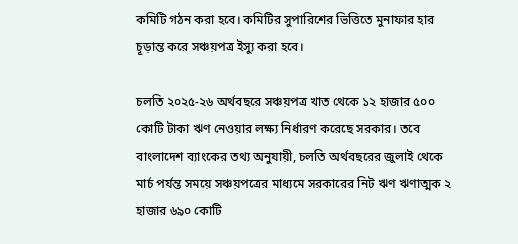কমিটি গঠন করা হবে। কমিটির সুপারিশের ভিত্তিতে মুনাফার হার চূড়ান্ত করে সঞ্চয়পত্র ইস্যু করা হবে।

চলতি ২০২৫-২৬ অর্থবছরে সঞ্চয়পত্র খাত থেকে ১২ হাজার ৫০০ কোটি টাকা ঋণ নেওয়ার লক্ষ্য নির্ধারণ করেছে সরকার। তবে বাংলাদেশ ব্যাংকের তথ্য অনুযায়ী, চলতি অর্থবছরের জুলাই থেকে মার্চ পর্যন্ত সময়ে সঞ্চয়পত্রের মাধ্যমে সরকারের নিট ঋণ ঋণাত্মক ২ হাজার ৬৯০ কোটি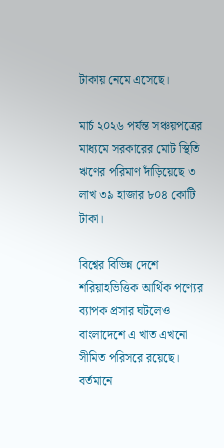টাকায় নেমে এসেছে।

মার্চ ২০২৬ পর্যন্ত সঞ্চয়পত্রের মাধ্যমে সরকারের মোট স্থিতি ঋণের পরিমাণ দাঁড়িয়েছে ৩ লাখ ৩৯ হাজার ৮০৪ কোটি টাকা।

বিশ্বের বিভিন্ন দেশে শরিয়াহভিত্তিক আর্থিক পণ্যের ব্যাপক প্রসার ঘটলেও বাংলাদেশে এ খাত এখনো সীমিত পরিসরে রয়েছে। বর্তমানে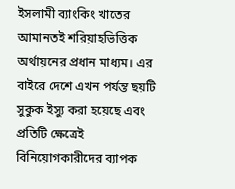ইসলামী ব্যাংকিং খাতের আমানতই শরিয়াহভিত্তিক অর্থায়নের প্রধান মাধ্যম। এর বাইরে দেশে এখন পর্যন্ত ছয়টি সুকুক ইস্যু করা হয়েছে এবং প্রতিটি ক্ষেত্রেই বিনিয়োগকারীদের ব্যাপক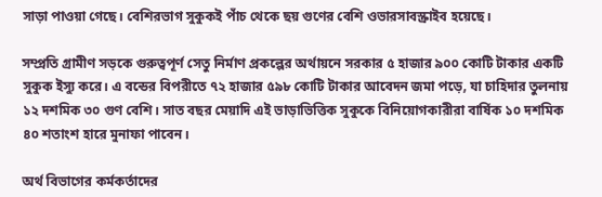সাড়া পাওয়া গেছে। বেশিরভাগ সুকুকই পাঁচ থেকে ছয় গুণের বেশি ওভারসাবস্ক্রাইব হয়েছে।

সম্প্রতি গ্রামীণ সড়কে গুরুত্বপূর্ণ সেতু নির্মাণ প্রকল্পের অর্থায়নে সরকার ৫ হাজার ৯০০ কোটি টাকার একটি সুকুক ইস্যু করে। এ বন্ডের বিপরীতে ৭২ হাজার ৫৯৮ কোটি টাকার আবেদন জমা পড়ে, যা চাহিদার তুলনায় ১২ দশমিক ৩০ গুণ বেশি। সাত বছর মেয়াদি এই ভাড়াভিত্তিক সুকুকে বিনিয়োগকারীরা বার্ষিক ১০ দশমিক ৪০ শতাংশ হারে মুনাফা পাবেন।

অর্থ বিভাগের কর্মকর্তাদের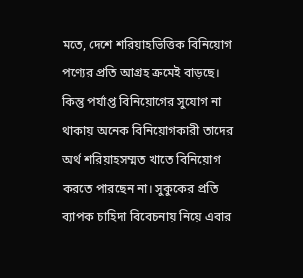মতে, দেশে শরিয়াহভিত্তিক বিনিয়োগ পণ্যের প্রতি আগ্রহ ক্রমেই বাড়ছে। কিন্তু পর্যাপ্ত বিনিয়োগের সুযোগ না থাকায় অনেক বিনিয়োগকারী তাদের অর্থ শরিয়াহসম্মত খাতে বিনিয়োগ করতে পারছেন না। সুকুকের প্রতি ব্যাপক চাহিদা বিবেচনায় নিয়ে এবার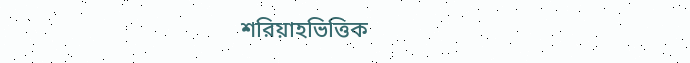শরিয়াহভিত্তিক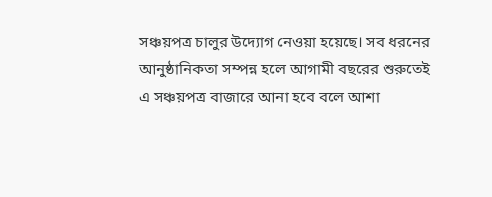সঞ্চয়পত্র চালুর উদ্যোগ নেওয়া হয়েছে। সব ধরনের আনুষ্ঠানিকতা সম্পন্ন হলে আগামী বছরের শুরুতেই এ সঞ্চয়পত্র বাজারে আনা হবে বলে আশা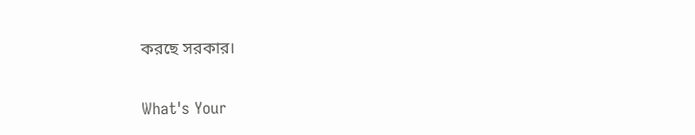করছে সরকার।

What's Your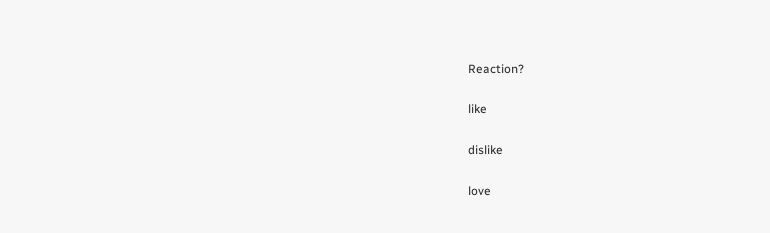Reaction?

like

dislike

love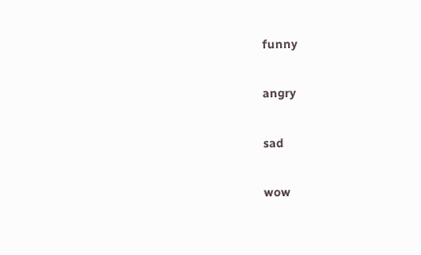funny

angry

sad

wow